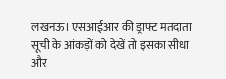लखनऊ। एसआईआर की ड्राफ्ट मतदाता सूची के आंकड़ों को देखें तो इसका सीधा और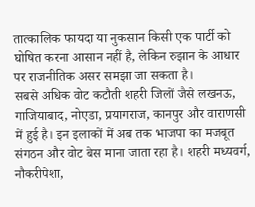तात्कालिक फायदा या नुकसान किसी एक पार्टी को घोषित करना आसान नहीं है, लेकिन रुझान के आधार पर राजनीतिक असर समझा जा सकता है।
सबसे अधिक वोट कटौती शहरी जिलों जैसे लखनऊ, गाजियाबाद, नोएडा, प्रयागराज, कानपुर और वाराणसी में हुई है। इन इलाकों में अब तक भाजपा का मजबूत संगठन और वोट बेस माना जाता रहा है। शहरी मध्यवर्ग, नौकरीपेशा,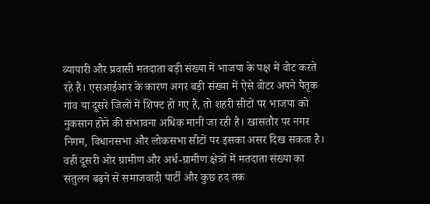व्यापारी और प्रवासी मतदाता बड़ी संख्या में भाजपा के पक्ष में वोट करते रहे हैं। एसआईआर के कारण अगर बड़ी संख्या में ऐसे वोटर अपने पैतृक गांव या दूसरे जिलों में शिफ्ट हो गए हैं, तो शहरी सीटों पर भाजपा को नुकसान होने की संभावना अधिक मानी जा रही है। खासतौर पर नगर निगम, विधानसभा और लोकसभा सीटों पर इसका असर दिख सकता है।
वहीं दूसरी ओर ग्रामीण और अर्ध-ग्रामीण क्षेत्रों में मतदाता संख्या का संतुलन बढ़ने से समाजवादी पार्टी और कुछ हद तक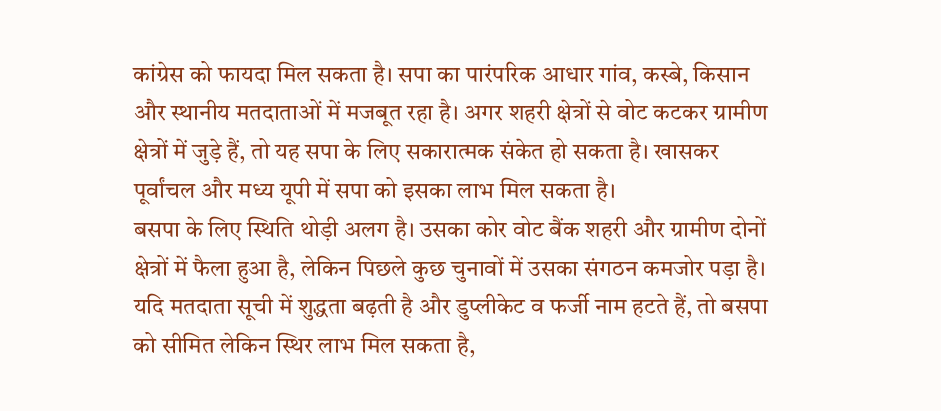कांग्रेस को फायदा मिल सकता है। सपा का पारंपरिक आधार गांव, कस्बे, किसान और स्थानीय मतदाताओं में मजबूत रहा है। अगर शहरी क्षेत्रों से वोट कटकर ग्रामीण क्षेत्रों में जुड़े हैं, तो यह सपा के लिए सकारात्मक संकेत हो सकता है। खासकर पूर्वांचल और मध्य यूपी में सपा को इसका लाभ मिल सकता है।
बसपा के लिए स्थिति थोड़ी अलग है। उसका कोर वोट बैंक शहरी और ग्रामीण दोनों क्षेत्रों में फैला हुआ है, लेकिन पिछले कुछ चुनावों में उसका संगठन कमजोर पड़ा है। यदि मतदाता सूची में शुद्धता बढ़ती है और डुप्लीकेट व फर्जी नाम हटते हैं, तो बसपा को सीमित लेकिन स्थिर लाभ मिल सकता है,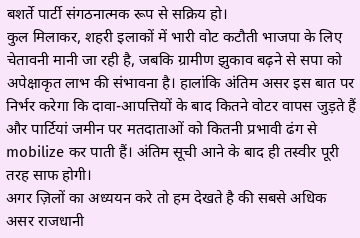बशर्ते पार्टी संगठनात्मक रूप से सक्रिय हो।
कुल मिलाकर, शहरी इलाकों में भारी वोट कटौती भाजपा के लिए चेतावनी मानी जा रही है, जबकि ग्रामीण झुकाव बढ़ने से सपा को अपेक्षाकृत लाभ की संभावना है। हालांकि अंतिम असर इस बात पर निर्भर करेगा कि दावा-आपत्तियों के बाद कितने वोटर वापस जुड़ते हैं और पार्टियां जमीन पर मतदाताओं को कितनी प्रभावी ढंग से mobilize कर पाती हैं। अंतिम सूची आने के बाद ही तस्वीर पूरी तरह साफ होगी।
अगर ज़िलों का अध्ययन करे तो हम देखते है की सबसे अधिक असर राजधानी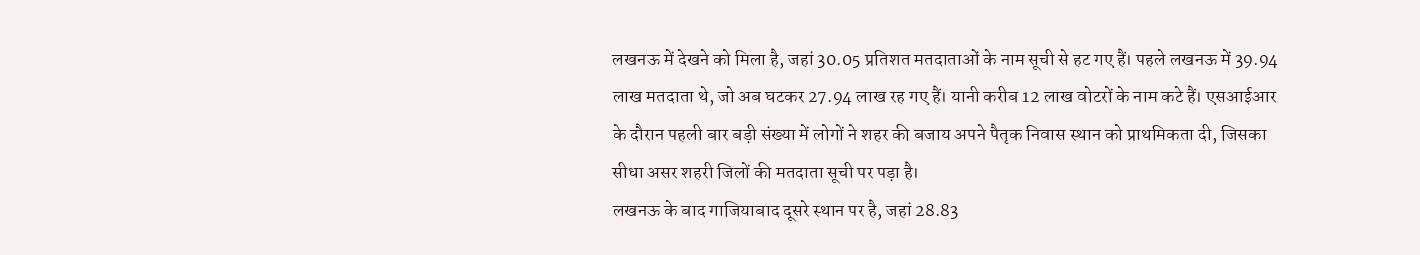लखनऊ में देखने को मिला है, जहां 30.05 प्रतिशत मतदाताओं के नाम सूची से हट गए हैं। पहले लखनऊ में 39.94 लाख मतदाता थे, जो अब घटकर 27.94 लाख रह गए हैं। यानी करीब 12 लाख वोटरों के नाम कटे हैं। एसआईआर के दौरान पहली बार बड़ी संख्या में लोगों ने शहर की बजाय अपने पैतृक निवास स्थान को प्राथमिकता दी, जिसका सीधा असर शहरी जिलों की मतदाता सूची पर पड़ा है।
लखनऊ के बाद गाजियाबाद दूसरे स्थान पर है, जहां 28.83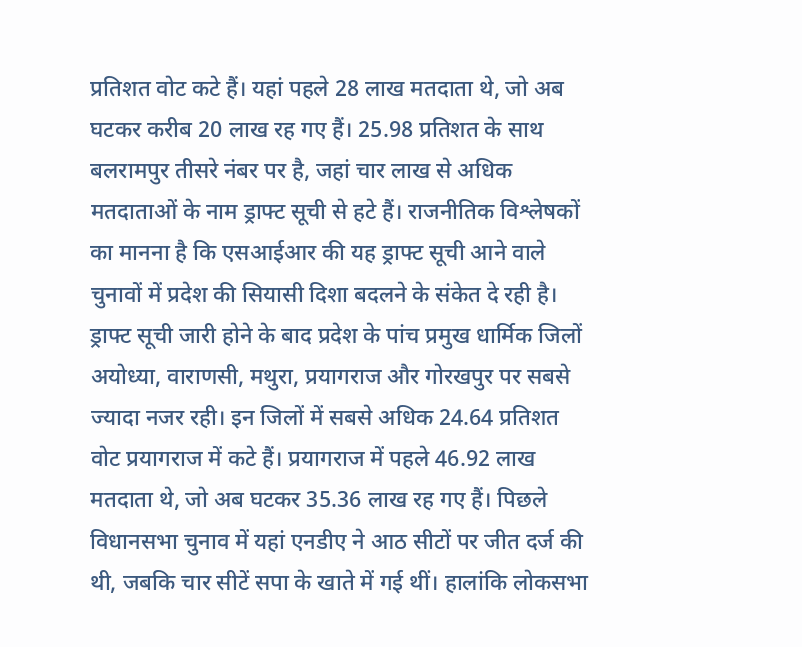प्रतिशत वोट कटे हैं। यहां पहले 28 लाख मतदाता थे, जो अब घटकर करीब 20 लाख रह गए हैं। 25.98 प्रतिशत के साथ बलरामपुर तीसरे नंबर पर है, जहां चार लाख से अधिक मतदाताओं के नाम ड्राफ्ट सूची से हटे हैं। राजनीतिक विश्लेषकों का मानना है कि एसआईआर की यह ड्राफ्ट सूची आने वाले चुनावों में प्रदेश की सियासी दिशा बदलने के संकेत दे रही है। ड्राफ्ट सूची जारी होने के बाद प्रदेश के पांच प्रमुख धार्मिक जिलों अयोध्या, वाराणसी, मथुरा, प्रयागराज और गोरखपुर पर सबसे ज्यादा नजर रही। इन जिलों में सबसे अधिक 24.64 प्रतिशत वोट प्रयागराज में कटे हैं। प्रयागराज में पहले 46.92 लाख मतदाता थे, जो अब घटकर 35.36 लाख रह गए हैं। पिछले विधानसभा चुनाव में यहां एनडीए ने आठ सीटों पर जीत दर्ज की थी, जबकि चार सीटें सपा के खाते में गई थीं। हालांकि लोकसभा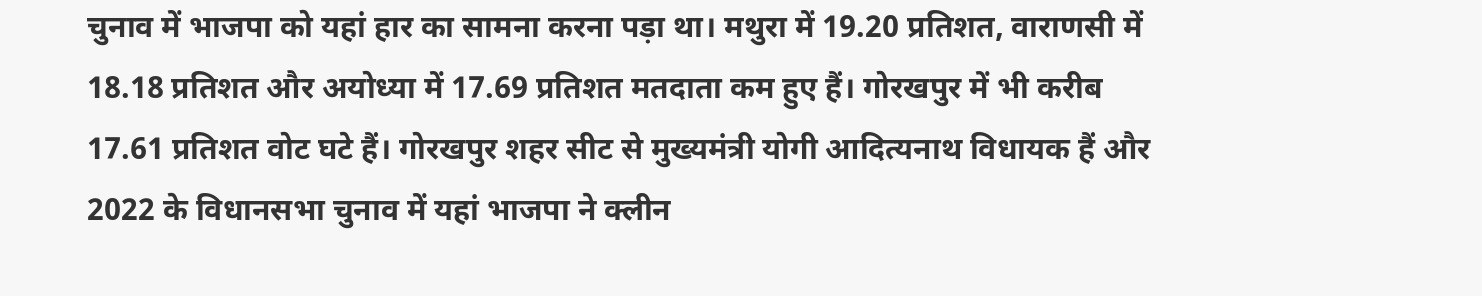चुनाव में भाजपा को यहां हार का सामना करना पड़ा था। मथुरा में 19.20 प्रतिशत, वाराणसी में 18.18 प्रतिशत और अयोध्या में 17.69 प्रतिशत मतदाता कम हुए हैं। गोरखपुर में भी करीब 17.61 प्रतिशत वोट घटे हैं। गोरखपुर शहर सीट से मुख्यमंत्री योगी आदित्यनाथ विधायक हैं और 2022 के विधानसभा चुनाव में यहां भाजपा ने क्लीन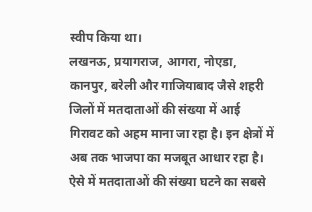स्वीप किया था।
लखनऊ, प्रयागराज, आगरा, नोएडा, कानपुर, बरेली और गाजियाबाद जैसे शहरी जिलों में मतदाताओं की संख्या में आई गिरावट को अहम माना जा रहा है। इन क्षेत्रों में अब तक भाजपा का मजबूत आधार रहा है। ऐसे में मतदाताओं की संख्या घटने का सबसे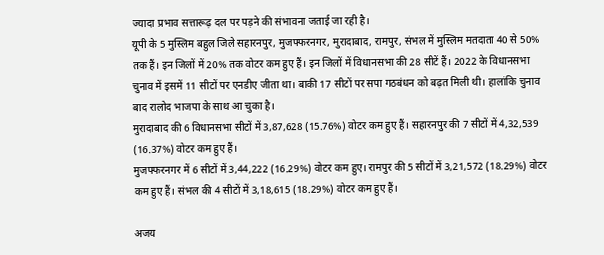ज्यादा प्रभाव सत्तारूढ़ दल पर पड़ने की संभावना जताई जा रही है।
यूपी के 5 मुस्लिम बहुल जिले सहारनपुर, मुजफ्फरनगर, मुरादाबाद, रामपुर, संभल में मुस्लिम मतदाता 40 से 50% तक हैं। इन जिलों में 20% तक वोटर कम हुए हैं। इन जिलों में विधानसभा की 28 सीटें हैं। 2022 के विधानसभा चुनाव में इसमें 11 सीटों पर एनडीए जीता था। बाकी 17 सीटों पर सपा गठबंधन को बढ़त मिली थी। हालांकि चुनाव बाद रालोद भाजपा के साथ आ चुका है।
मुरादाबाद की 6 विधानसभा सीटों में 3,87,628 (15.76%) वोटर कम हुए हैं। सहारनपुर की 7 सीटों में 4,32,539 (16.37%) वोटर कम हुए हैं।
मुजफ्फरनगर में 6 सीटों में 3,44,222 (16.29%) वोटर कम हुए। रामपुर की 5 सीटों में 3,21,572 (18.29%) वोटर कम हुए हैं। संभल की 4 सीटों में 3,18,615 (18.29%) वोटर कम हुए हैं।

अजय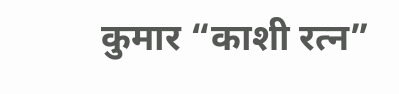कुमार “काशी रत्न”